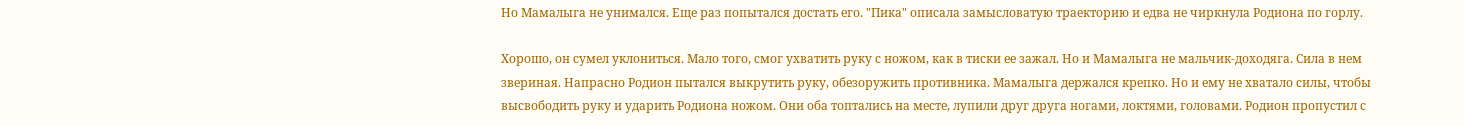Но Мамалыга не унимался. Еще раз попытался достать его. "Пика" описала замысловатую траекторию и едва не чиркнула Родиона по горлу.

Хорошо, он сумел уклониться. Мало того, смог ухватить руку с ножом, как в тиски ее зажал. Но и Мамалыга не мальчик-доходяга. Сила в нем звериная. Напрасно Родион пытался выкрутить руку, обезоружить противника. Мамалыга держался крепко. Но и ему не хватало силы, чтобы высвободить руку и ударить Родиона ножом. Они оба топтались на месте, лупили друг друга ногами, локтями, головами. Родион пропустил с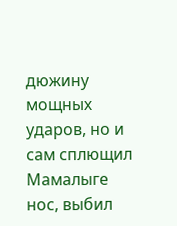дюжину мощных ударов, но и сам сплющил Мамалыге нос, выбил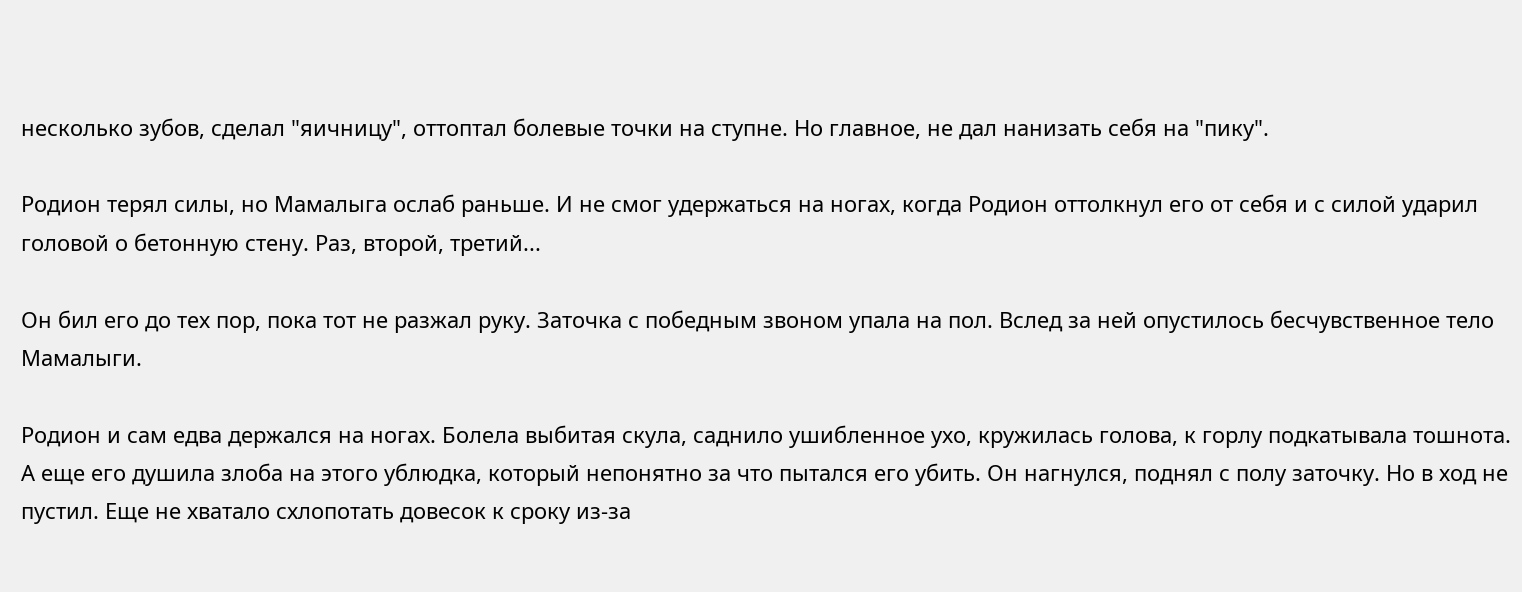несколько зубов, сделал "яичницу", оттоптал болевые точки на ступне. Но главное, не дал нанизать себя на "пику".

Родион терял силы, но Мамалыга ослаб раньше. И не смог удержаться на ногах, когда Родион оттолкнул его от себя и с силой ударил головой о бетонную стену. Раз, второй, третий...

Он бил его до тех пор, пока тот не разжал руку. Заточка с победным звоном упала на пол. Вслед за ней опустилось бесчувственное тело Мамалыги.

Родион и сам едва держался на ногах. Болела выбитая скула, саднило ушибленное ухо, кружилась голова, к горлу подкатывала тошнота. А еще его душила злоба на этого ублюдка, который непонятно за что пытался его убить. Он нагнулся, поднял с полу заточку. Но в ход не пустил. Еще не хватало схлопотать довесок к сроку из-за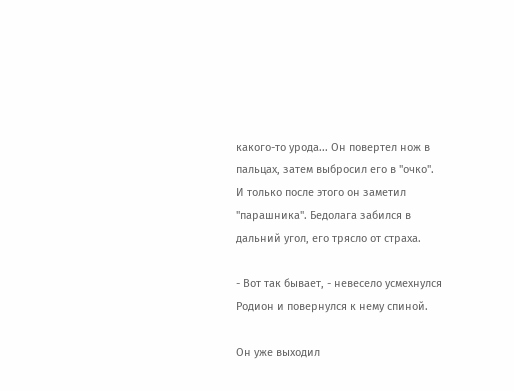какого-то урода... Он повертел нож в пальцах, затем выбросил его в "очко". И только после этого он заметил "парашника". Бедолага забился в дальний угол, его трясло от страха.

- Вот так бывает, - невесело усмехнулся Родион и повернулся к нему спиной.

Он уже выходил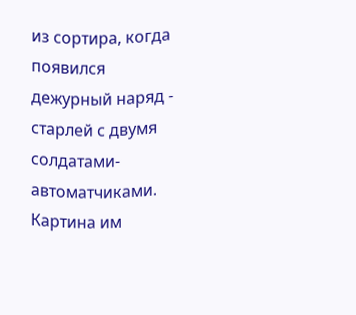из сортира, когда появился дежурный наряд - старлей с двумя солдатами-автоматчиками. Картина им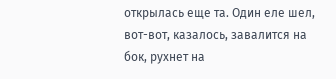открылась еще та. Один еле шел, вот-вот, казалось, завалится на бок, рухнет на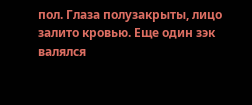пол. Глаза полузакрыты, лицо залито кровью. Еще один зэк валялся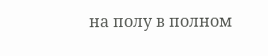на полу в полном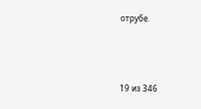отрубе.



19 из 346